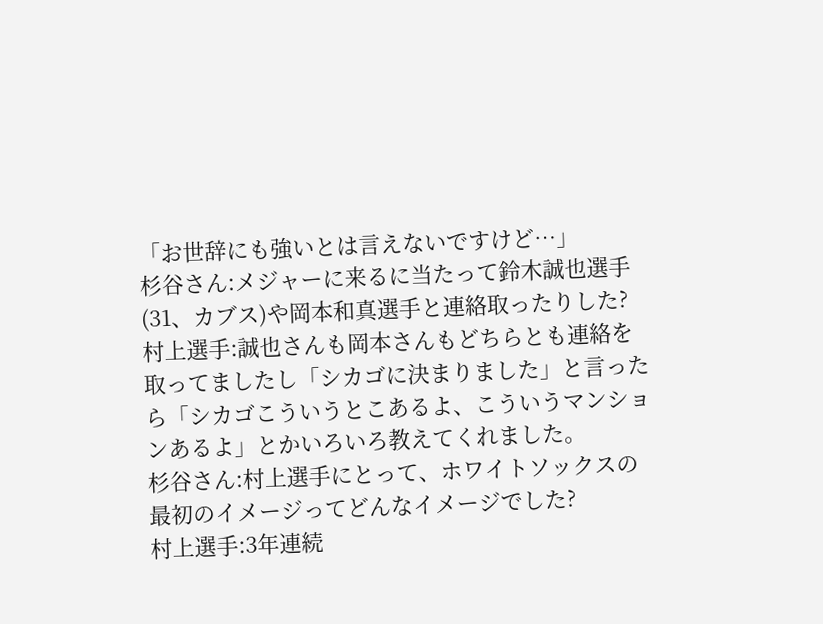「お世辞にも強いとは言えないですけど…」
杉谷さん:メジャーに来るに当たって鈴木誠也選手(31、カブス)や岡本和真選手と連絡取ったりした?
村上選手:誠也さんも岡本さんもどちらとも連絡を取ってましたし「シカゴに決まりました」と言ったら「シカゴこういうとこあるよ、こういうマンションあるよ」とかいろいろ教えてくれました。
杉谷さん:村上選手にとって、ホワイトソックスの最初のイメージってどんなイメージでした?
村上選手:3年連続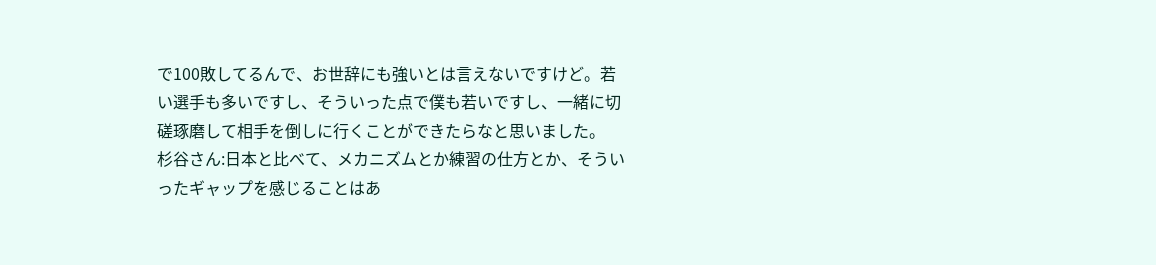で100敗してるんで、お世辞にも強いとは言えないですけど。若い選手も多いですし、そういった点で僕も若いですし、一緒に切磋琢磨して相手を倒しに行くことができたらなと思いました。
杉谷さん:日本と比べて、メカニズムとか練習の仕方とか、そういったギャップを感じることはあ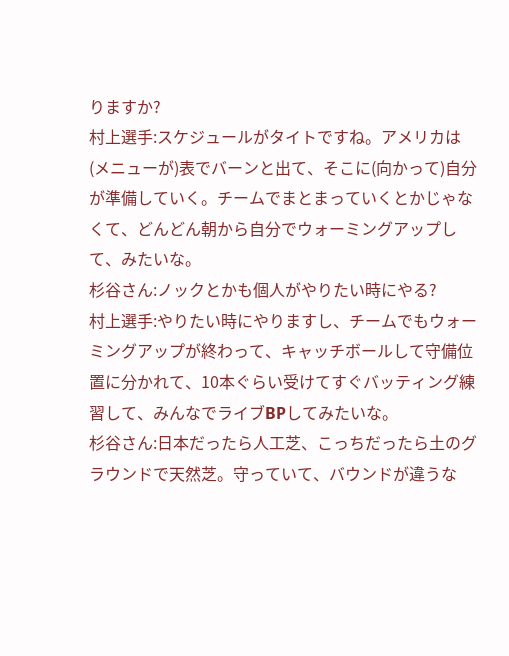りますか?
村上選手:スケジュールがタイトですね。アメリカは(メニューが)表でバーンと出て、そこに(向かって)自分が準備していく。チームでまとまっていくとかじゃなくて、どんどん朝から自分でウォーミングアップして、みたいな。
杉谷さん:ノックとかも個人がやりたい時にやる?
村上選手:やりたい時にやりますし、チームでもウォーミングアップが終わって、キャッチボールして守備位置に分かれて、10本ぐらい受けてすぐバッティング練習して、みんなでライブBPしてみたいな。
杉谷さん:日本だったら人工芝、こっちだったら土のグラウンドで天然芝。守っていて、バウンドが違うな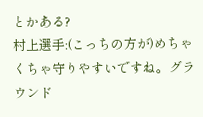とかある?
村上選手:(こっちの方が)めちゃくちゃ守りやすいですね。グラウンド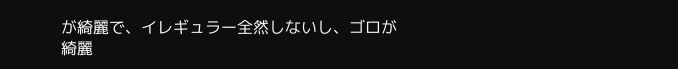が綺麗で、イレギュラー全然しないし、ゴロが綺麗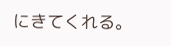にきてくれる。